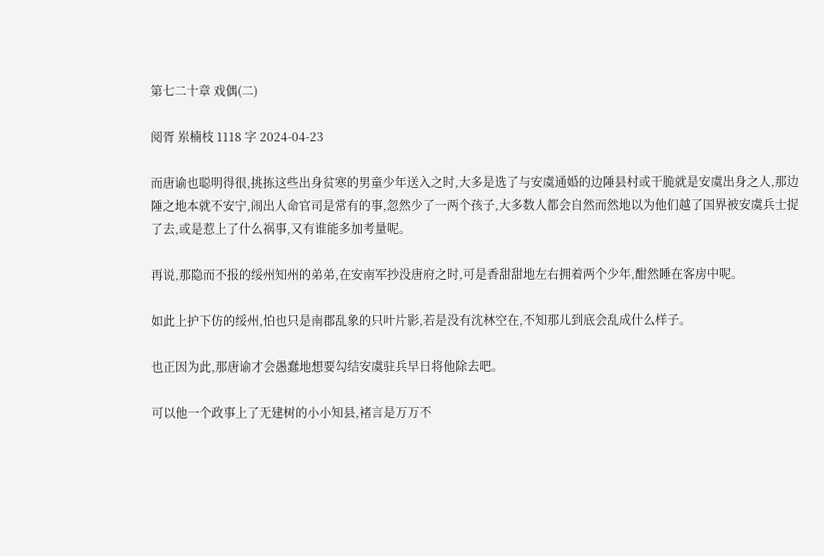第七二十章 戏偶(二)

阅胥 岽楠枝 1118 字 2024-04-23

而唐谕也聪明得很,挑拣这些出身贫寒的男童少年送入之时,大多是选了与安虞通婚的边陲县村或干脆就是安虞出身之人,那边陲之地本就不安宁,闹出人命官司是常有的事,忽然少了一两个孩子,大多数人都会自然而然地以为他们越了国界被安虞兵士捉了去,或是惹上了什么祸事,又有谁能多加考量呢。

再说,那隐而不报的绥州知州的弟弟,在安南军抄没唐府之时,可是香甜甜地左右拥着两个少年,酣然睡在客房中呢。

如此上护下仿的绥州,怕也只是南郡乱象的只叶片影,若是没有沈林空在,不知那儿到底会乱成什么样子。

也正因为此,那唐谕才会愚蠢地想要勾结安虞驻兵早日将他除去吧。

可以他一个政事上了无建树的小小知县,褚言是万万不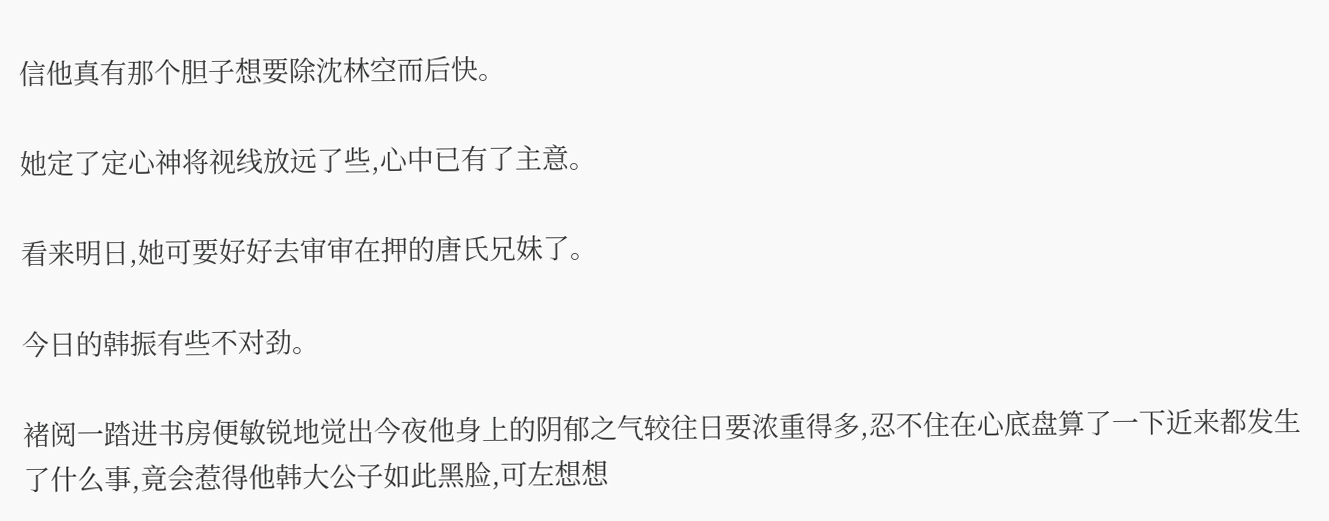信他真有那个胆子想要除沈林空而后快。

她定了定心神将视线放远了些,心中已有了主意。

看来明日,她可要好好去审审在押的唐氏兄妹了。

今日的韩振有些不对劲。

褚阅一踏进书房便敏锐地觉出今夜他身上的阴郁之气较往日要浓重得多,忍不住在心底盘算了一下近来都发生了什么事,竟会惹得他韩大公子如此黑脸,可左想想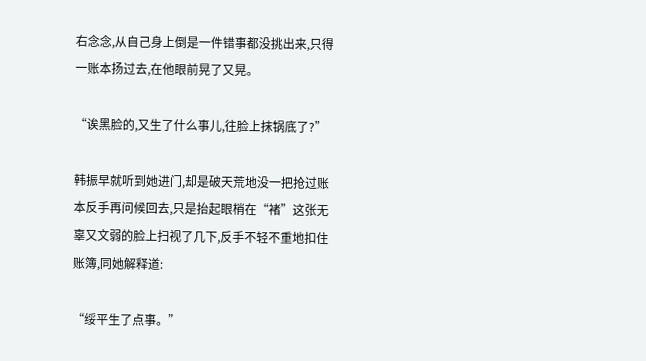右念念,从自己身上倒是一件错事都没挑出来,只得一账本扬过去,在他眼前晃了又晃。

“诶黑脸的,又生了什么事儿,往脸上抹锅底了?”

韩振早就听到她进门,却是破天荒地没一把抢过账本反手再问候回去,只是抬起眼梢在“褚”这张无辜又文弱的脸上扫视了几下,反手不轻不重地扣住账簿,同她解释道:

“绥平生了点事。”